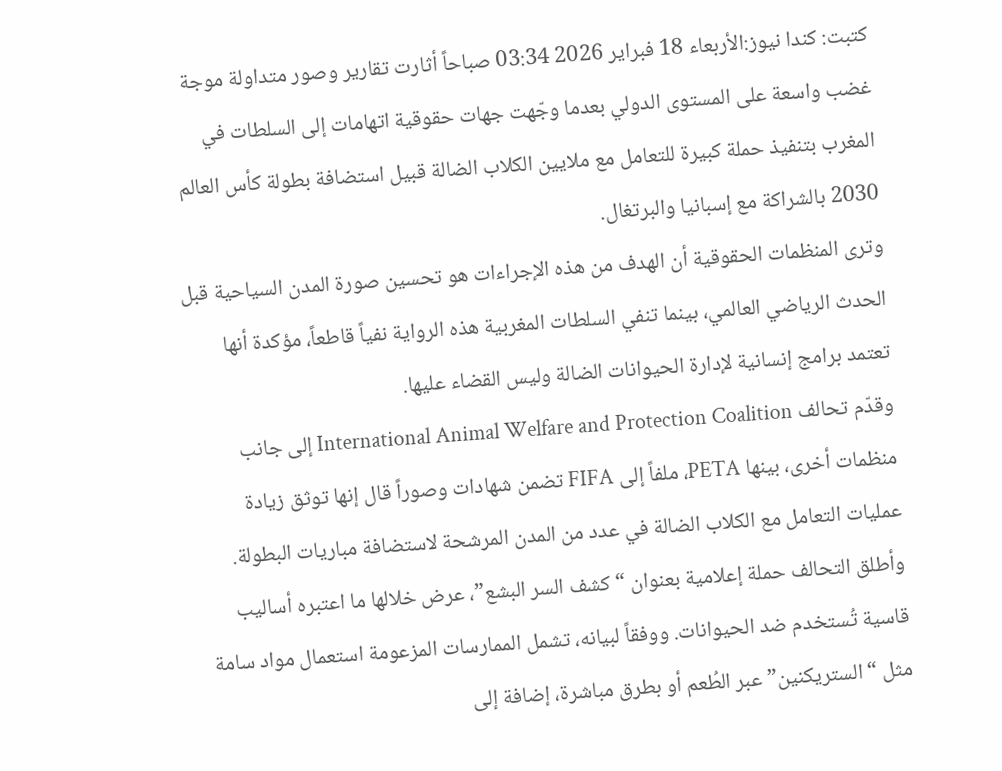كتبت: كندا نيوز:الأربعاء 18 فبراير 2026 03:34 صباحاً أثارت تقارير وصور متداولة موجة غضب واسعة على المستوى الدولي بعدما وجّهت جهات حقوقية اتهامات إلى السلطات في المغرب بتنفيذ حملة كبيرة للتعامل مع ملايين الكلاب الضالة قبيل استضافة بطولة كأس العالم 2030 بالشراكة مع إسبانيا والبرتغال.
وترى المنظمات الحقوقية أن الهدف من هذه الإجراءات هو تحسين صورة المدن السياحية قبل الحدث الرياضي العالمي، بينما تنفي السلطات المغربية هذه الرواية نفياً قاطعاً، مؤكدة أنها تعتمد برامج إنسانية لإدارة الحيوانات الضالة وليس القضاء عليها.
وقدّم تحالف International Animal Welfare and Protection Coalition إلى جانب منظمات أخرى، بينها PETA، ملفاً إلى FIFA تضمن شهادات وصوراً قال إنها توثق زيادة عمليات التعامل مع الكلاب الضالة في عدد من المدن المرشحة لاستضافة مباريات البطولة.
وأطلق التحالف حملة إعلامية بعنوان “كشف السر البشع”، عرض خلالها ما اعتبره أساليب قاسية تُستخدم ضد الحيوانات. ووفقاً لبيانه، تشمل الممارسات المزعومة استعمال مواد سامة مثل “الستريكنين” عبر الطُعم أو بطرق مباشرة، إضافة إلى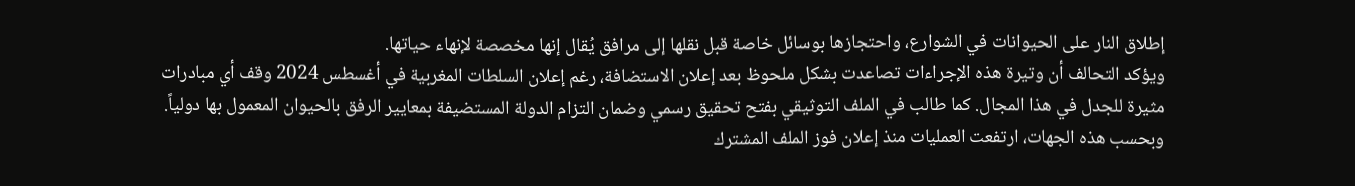إطلاق النار على الحيوانات في الشوارع، واحتجازها بوسائل خاصة قبل نقلها إلى مرافق يُقال إنها مخصصة لإنهاء حياتها.
ويؤكد التحالف أن وتيرة هذه الإجراءات تصاعدت بشكل ملحوظ بعد إعلان الاستضافة، رغم إعلان السلطات المغربية في أغسطس 2024 وقف أي مبادرات مثيرة للجدل في هذا المجال. كما طالب في الملف التوثيقي بفتح تحقيق رسمي وضمان التزام الدولة المستضيفة بمعايير الرفق بالحيوان المعمول بها دولياً.
وبحسب هذه الجهات، ارتفعت العمليات منذ إعلان فوز الملف المشترك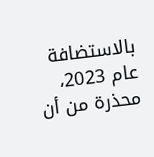بالاستضافة عام 2023، محذرة من أن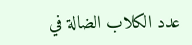عدد الكلاب الضالة في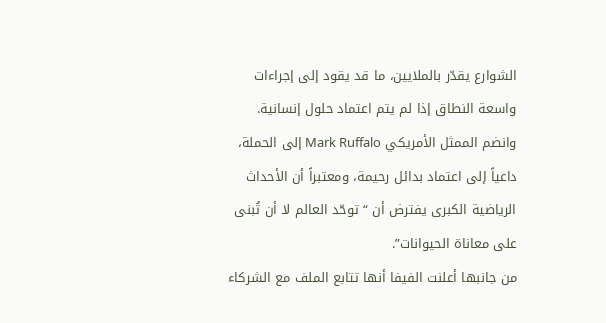الشوارع يقدّر بالملايين، ما قد يقود إلى إجراءات واسعة النطاق إذا لم يتم اعتماد حلول إنسانية.
وانضم الممثل الأمريكي Mark Ruffalo إلى الحملة، داعياً إلى اعتماد بدائل رحيمة، ومعتبراً أن الأحداث الرياضية الكبرى يفترض أن “توحّد العالم لا أن تُبنى على معاناة الحيوانات”.
من جانبها أعلنت الفيفا أنها تتابع الملف مع الشركاء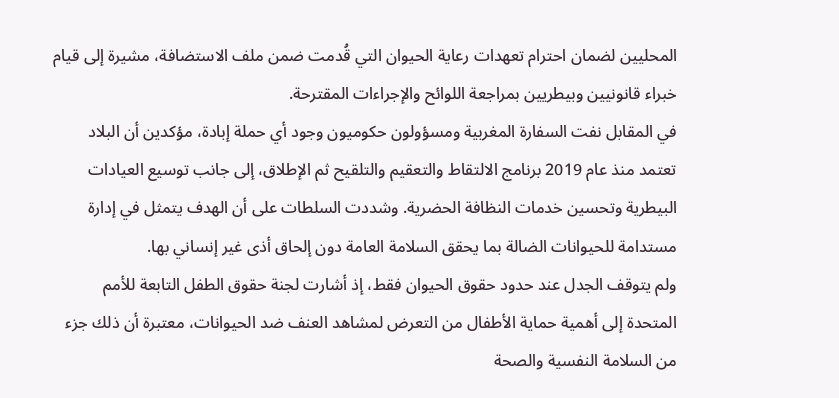المحليين لضمان احترام تعهدات رعاية الحيوان التي قُدمت ضمن ملف الاستضافة، مشيرة إلى قيام خبراء قانونيين وبيطريين بمراجعة اللوائح والإجراءات المقترحة.
في المقابل نفت السفارة المغربية ومسؤولون حكوميون وجود أي حملة إبادة، مؤكدين أن البلاد تعتمد منذ عام 2019 برنامج الالتقاط والتعقيم والتلقيح ثم الإطلاق، إلى جانب توسيع العيادات البيطرية وتحسين خدمات النظافة الحضرية. وشددت السلطات على أن الهدف يتمثل في إدارة مستدامة للحيوانات الضالة بما يحقق السلامة العامة دون إلحاق أذى غير إنساني بها.
ولم يتوقف الجدل عند حدود حقوق الحيوان فقط، إذ أشارت لجنة حقوق الطفل التابعة للأمم المتحدة إلى أهمية حماية الأطفال من التعرض لمشاهد العنف ضد الحيوانات، معتبرة أن ذلك جزء من السلامة النفسية والصحة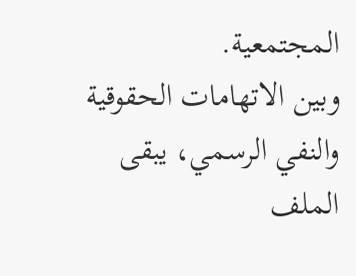المجتمعية.
وبين الاتهامات الحقوقية والنفي الرسمي، يبقى الملف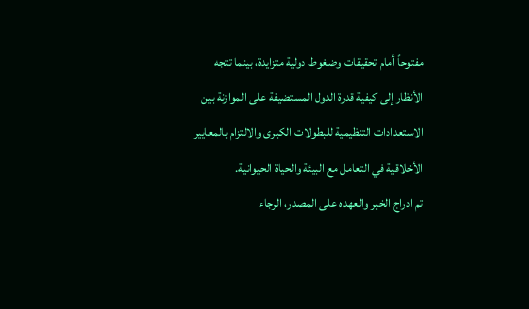مفتوحاً أمام تحقيقات وضغوط دولية متزايدة، بينما تتجه الأنظار إلى كيفية قدرة الدول المستضيفة على الموازنة بين الاستعدادات التنظيمية للبطولات الكبرى والالتزام بالمعايير الأخلاقية في التعامل مع البيئة والحياة الحيوانية.
تم ادراج الخبر والعهده على المصدر، الرجاء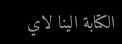الكتابة الينا لاي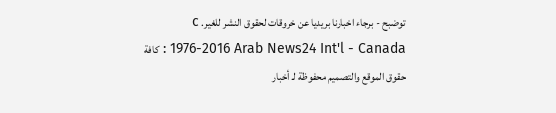توضبح - برجاء اخبارنا بريديا عن خروقات لحقوق النشر للغير. c 1976-2016 Arab News24 Int'l - Canada : كافة حقوق الموقع والتصميم محفوظة لـ أخبار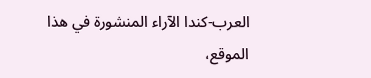العرب-كندا الآراء المنشورة في هذا الموقع،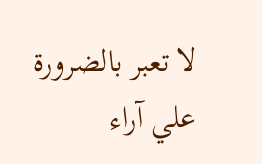لا تعبر بالضرورة علي آراء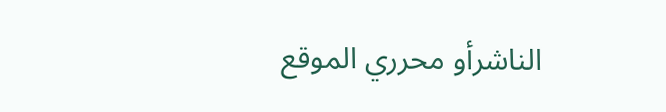الناشرأو محرري الموقع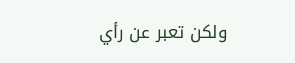ولكن تعبر عن رأي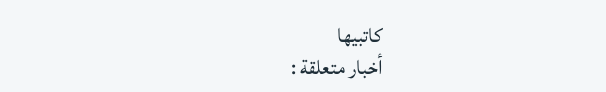كاتبيها
أخبار متعلقة :